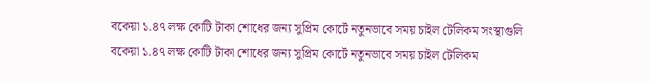বকেয়া ১.৪৭ লক্ষ কোটি টাকা শোধের জন্য সুপ্রিম কোর্টে নতুনভাবে সময় চাইল টেলিকম সংস্থাগুলি
বকেয়া ১.৪৭ লক্ষ কোটি টাকা শোধের জন্য সুপ্রিম কোর্টে নতুনভাবে সময় চাইল টেলিকম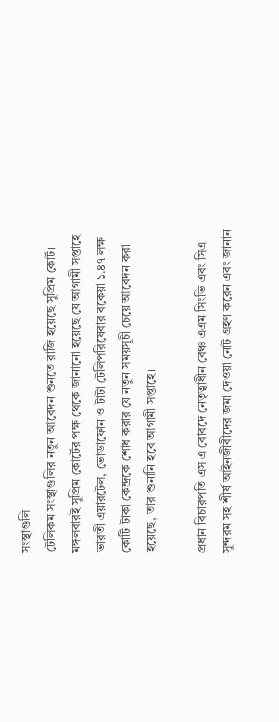সংস্থাগুলি
টেলিকম সংস্থাগুলির নতুন আবেদন শুনতে রাজি হয়েছে সুপ্রিম কোর্ট। মঙ্গলবারই সুপ্রিম কোর্টের পক্ষ থেকে জানানো হয়েছে যে আগামী সপ্তাহে ভারতী এয়ারটেল, ভোডাফোন ও টাটা টেলিপরিষেবার বকেয়া ১.৪৭ লক্ষ কোটি টাকা কেন্দ্রকে শোধ করার যে নতুন সময়সূচী চেয়ে আবেদন করা হয়েছে, তার শুনানি হবে আগামী সপ্তাহে।

প্রধান বিচারপতি এস এ বোবদে নেতৃত্বাধীন বেঞ্চ এএম সিংভি এবং সিএ সুন্দরম সহ শীর্ষ আইনজীবীদের জমা দেওয়া নোট গ্রহণ করেন এবং জানান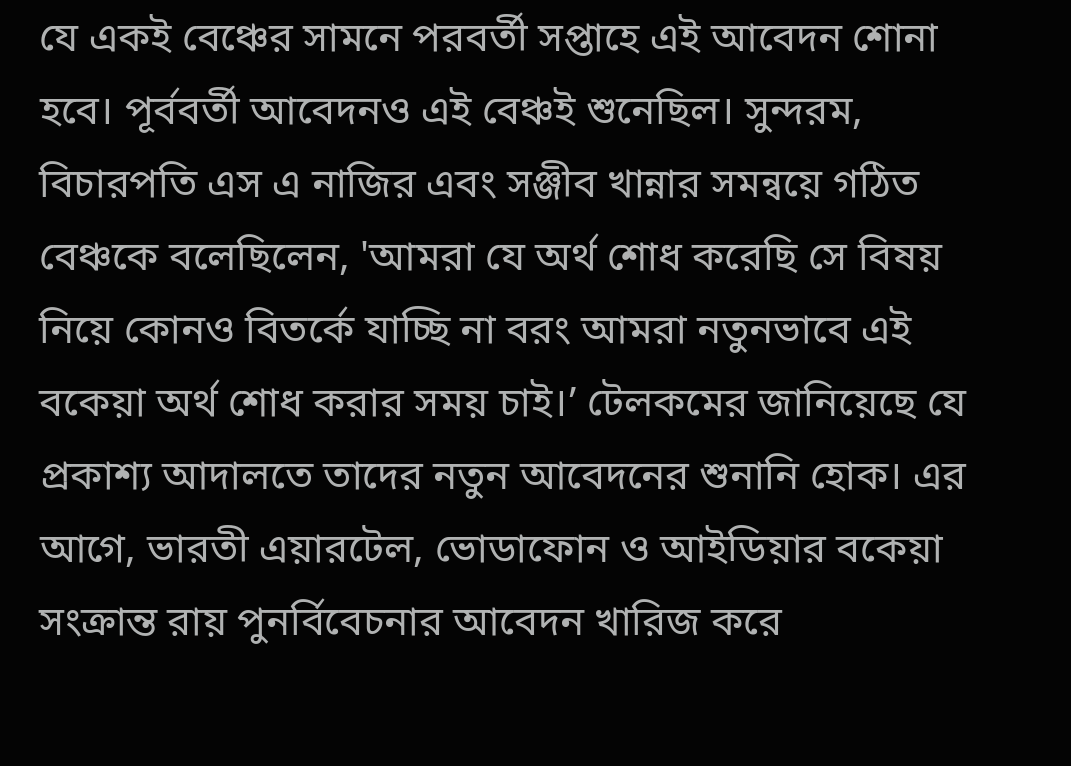যে একই বেঞ্চের সামনে পরবর্তী সপ্তাহে এই আবেদন শোনা হবে। পূর্ববর্তী আবেদনও এই বেঞ্চই শুনেছিল। সুন্দরম, বিচারপতি এস এ নাজির এবং সঞ্জীব খান্নার সমন্বয়ে গঠিত বেঞ্চকে বলেছিলেন, 'আমরা যে অর্থ শোধ করেছি সে বিষয় নিয়ে কোনও বিতর্কে যাচ্ছি না বরং আমরা নতুনভাবে এই বকেয়া অর্থ শোধ করার সময় চাই।’ টেলকমের জানিয়েছে যে প্রকাশ্য আদালতে তাদের নতুন আবেদনের শুনানি হোক। এর আগে, ভারতী এয়ারটেল, ভোডাফোন ও আইডিয়ার বকেয়া সংক্রান্ত রায় পুনর্বিবেচনার আবেদন খারিজ করে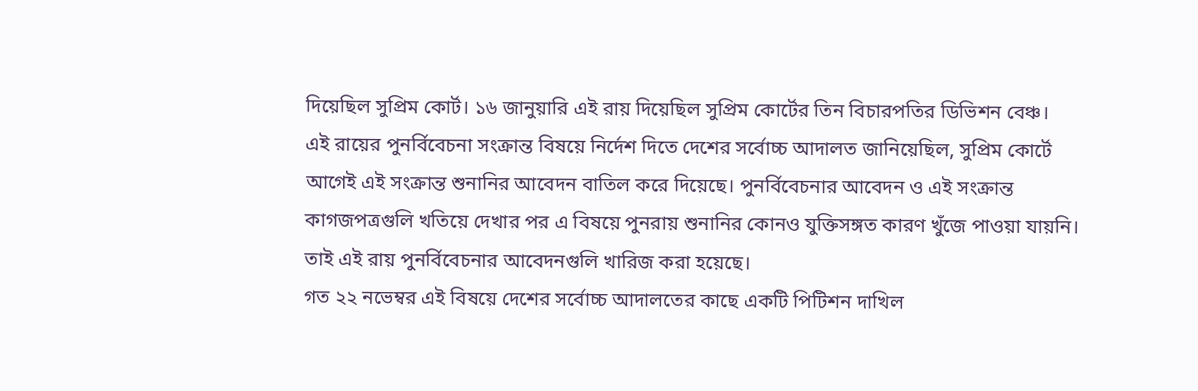দিয়েছিল সুপ্রিম কোর্ট। ১৬ জানুয়ারি এই রায় দিয়েছিল সুপ্রিম কোর্টের তিন বিচারপতির ডিভিশন বেঞ্চ।
এই রায়ের পুনর্বিবেচনা সংক্রান্ত বিষয়ে নির্দেশ দিতে দেশের সর্বোচ্চ আদালত জানিয়েছিল, সুপ্রিম কোর্টে আগেই এই সংক্রান্ত শুনানির আবেদন বাতিল করে দিয়েছে। পুনর্বিবেচনার আবেদন ও এই সংক্রান্ত কাগজপত্রগুলি খতিয়ে দেখার পর এ বিষয়ে পুনরায় শুনানির কোনও যুক্তিসঙ্গত কারণ খুঁজে পাওয়া যায়নি। তাই এই রায় পুনর্বিবেচনার আবেদনগুলি খারিজ করা হয়েছে।
গত ২২ নভেম্বর এই বিষয়ে দেশের সর্বোচ্চ আদালতের কাছে একটি পিটিশন দাখিল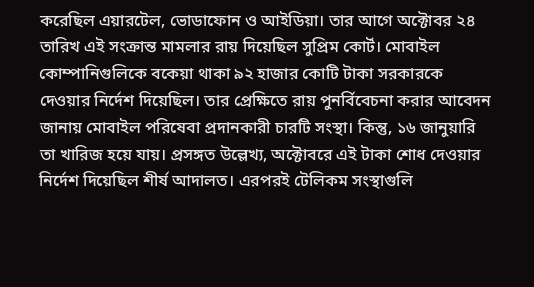করেছিল এয়ারটেল, ভোডাফোন ও আইডিয়া। তার আগে অক্টোবর ২৪ তারিখ এই সংক্রান্ত মামলার রায় দিয়েছিল সুপ্রিম কোর্ট। মোবাইল কোম্পানিগুলিকে বকেয়া থাকা ৯২ হাজার কোটি টাকা সরকারকে দেওয়ার নির্দেশ দিয়েছিল। তার প্রেক্ষিতে রায় পুনর্বিবেচনা করার আবেদন জানায় মোবাইল পরিষেবা প্রদানকারী চারটি সংস্থা। কিন্তু, ১৬ জানুয়ারি তা খারিজ হয়ে যায়। প্রসঙ্গত উল্লেখ্য, অক্টোবরে এই টাকা শোধ দেওয়ার নির্দেশ দিয়েছিল শীর্ষ আদালত। এরপরই টেলিকম সংস্থাগুলি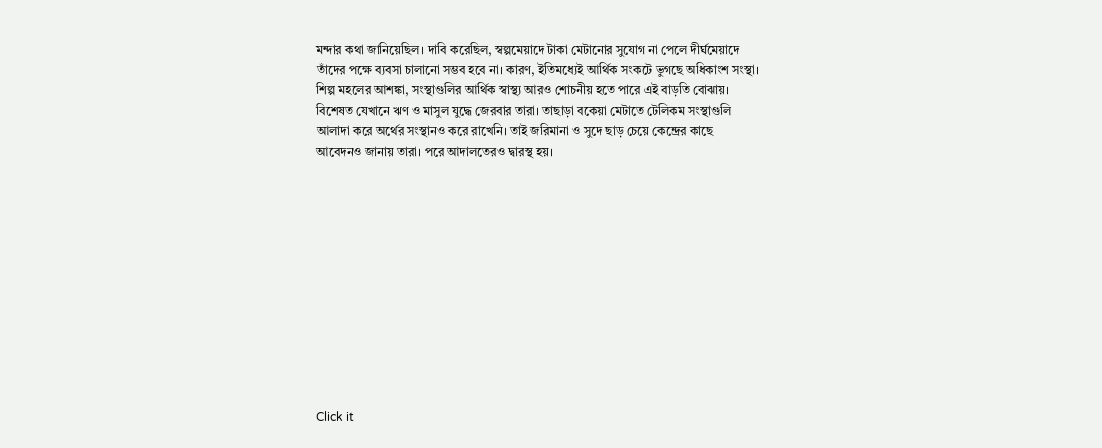মন্দার কথা জানিয়েছিল। দাবি করেছিল, স্বল্পমেয়াদে টাকা মেটানোর সুযোগ না পেলে দীর্ঘমেয়াদে তাঁদের পক্ষে ব্যবসা চালানো সম্ভব হবে না। কারণ, ইতিমধ্যেই আর্থিক সংকটে ভুগছে অধিকাংশ সংস্থা। শিল্প মহলের আশঙ্কা, সংস্থাগুলির আর্থিক স্বাস্থ্য আরও শোচনীয় হতে পারে এই বাড়তি বোঝায়। বিশেষত যেখানে ঋণ ও মাসুল যুদ্ধে জেরবার তারা। তাছাড়া বকেয়া মেটাতে টেলিকম সংস্থাগুলি আলাদা করে অর্থের সংস্থানও করে রাখেনি। তাই জরিমানা ও সুদে ছাড় চেয়ে কেন্দ্রের কাছে আবেদনও জানায় তারা। পরে আদালতেরও দ্বারস্থ হয়।












Click it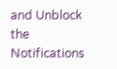and Unblock the Notifications